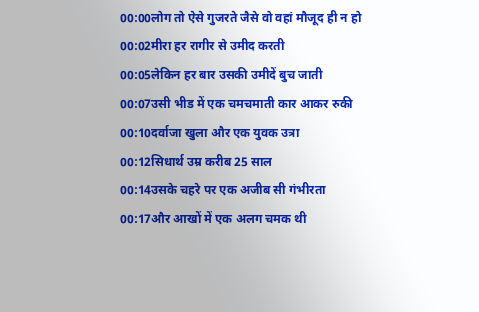00:00लोग तो ऐसे गुजरते जैसे वो वहां मौजूद ही न हो
00:02मीरा हर रागीर से उमीद करती
00:05लेकिन हर बार उसकी उमीदें बुच जाती
00:07उसी भीड में एक चमचमाती कार आकर रुकी
00:10दर्वाजा खुला और एक युवक उत्रा
00:12सिधार्थ उम्र करीब 25 साल
00:14उसके चहरे पर एक अजीब सी गंभीरता
00:17और आखों में एक अलग चमक थी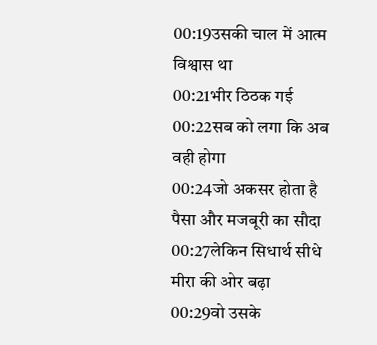00:19उसकी चाल में आत्म विश्वास था
00:21भीर ठिठक गई
00:22सब को लगा कि अब वही होगा
00:24जो अकसर होता है पैसा और मजबूरी का सौदा
00:27लेकिन सिधार्थ सीधे मीरा की ओर बढ़ा
00:29वो उसके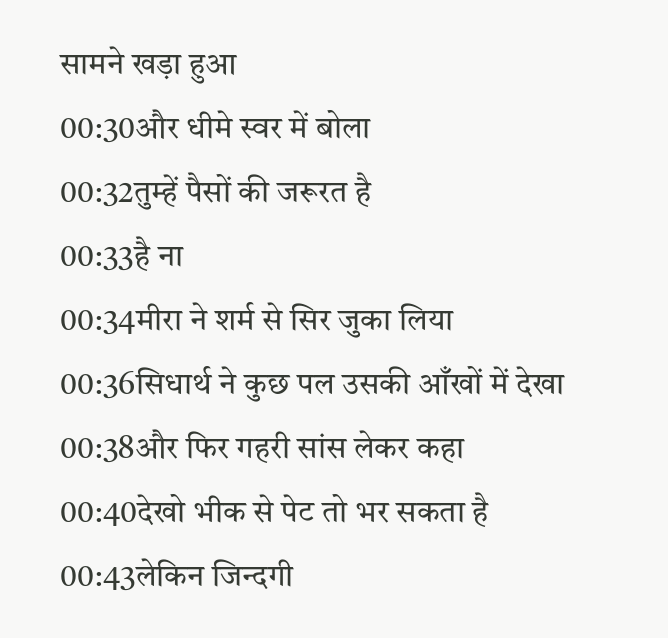सामने खड़ा हुआ
00:30और धीमे स्वर में बोला
00:32तुम्हें पैसों की जरूरत है
00:33है ना
00:34मीरा ने शर्म से सिर जुका लिया
00:36सिधार्थ ने कुछ पल उसकी आँखों में देखा
00:38और फिर गहरी सांस लेकर कहा
00:40देखो भीक से पेट तो भर सकता है
00:43लेकिन जिन्दगी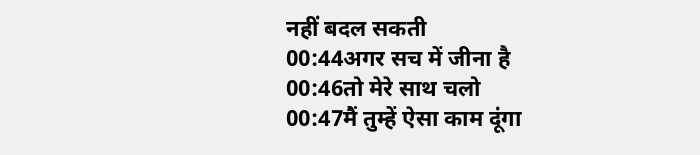नहीं बदल सकती
00:44अगर सच में जीना है
00:46तो मेरे साथ चलो
00:47मैं तुम्हें ऐसा काम दूंगा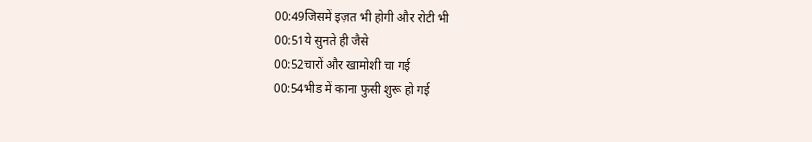00:49जिसमें इज़त भी होगी और रोटी भी
00:51ये सुनते ही जैसे
00:52चारों और खामोशी चा गई
00:54भीड में काना फुसी शुरू हो गई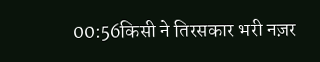00:56किसी ने तिरसकार भरी नज़र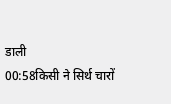डाली
00:58किसी ने सिर्थ चारों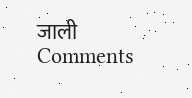जाली
Comments